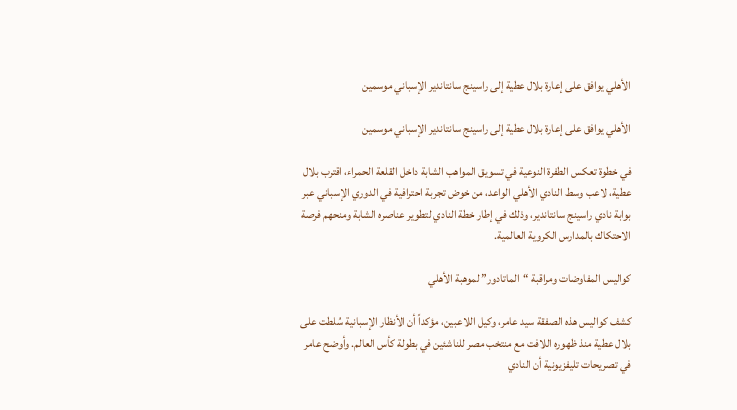الأهلي يوافق على إعارة بلال عطية إلى راسينج سانتاندير الإسباني موسمين

الأهلي يوافق على إعارة بلال عطية إلى راسينج سانتاندير الإسباني موسمين

في خطوة تعكس الطفرة النوعية في تسويق المواهب الشابة داخل القلعة الحمراء، اقترب بلال عطية، لاعب وسط النادي الأهلي الواعد، من خوض تجربة احترافية في الدوري الإسباني عبر بوابة نادي راسينج سانتاندير، وذلك في إطار خطة النادي لتطوير عناصره الشابة ومنحهم فرصة الاحتكاك بالمدارس الكروية العالمية.

كواليس المفاوضات ومراقبة “الماتادور” لموهبة الأهلي

كشف كواليس هذه الصفقة سيد عامر، وكيل اللاعبين، مؤكداً أن الأنظار الإسبانية سُلطت على بلال عطية منذ ظهوره اللافت مع منتخب مصر للناشئين في بطولة كأس العالم. وأوضح عامر في تصريحات تليفزيونية أن النادي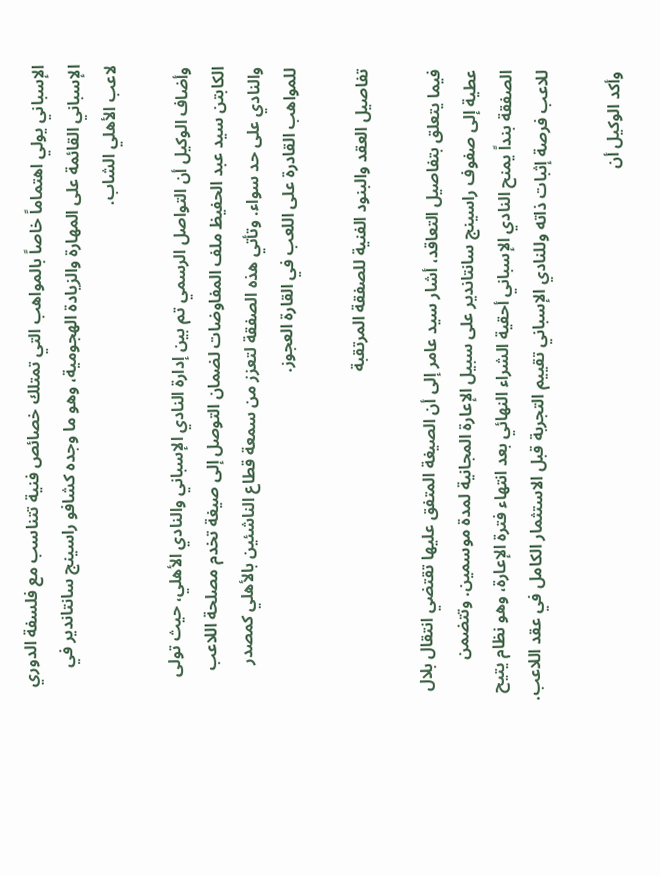الإسباني يولي اهتماماً خاصاً بالمواهب التي تمتلك خصائص فنية تتناسب مع فلسفة الدوري الإسباني القائمة على المهارة والزيادة الهجومية، وهو ما وجده كشافو راسينج سانتاندير في لاعب الأهلي الشاب.

وأضاف الوكيل أن التواصل الرسمي تم بين إدارة النادي الإسباني والنادي الأهلي، حيث تولى الكابتن سيد عبد الحفيظ ملف المفاوضات لضمان التوصل إلى صيغة تخدم مصلحة اللاعب والنادي على حد سواء. وتأتي هذه الصفقة لتعزز من سمعة قطاع الناشئين بالأهلي كمصدر للمواهب القادرة على اللعب في القارة العجوز.

تفاصيل العقد والبنود الفنية للصفقة المرتقبة

فيما يتعلق بتفاصيل التعاقد، أشار سيد عامر إلى أن الصيغة المتفق عليها تقتضي انتقال بلال عطية إلى صفوف راسينج سانتاندير على سبيل الإعارة المجانية لمدة موسمين. وتتضمن الصفقة بنداً يمنح النادي الإسباني أحقية الشراء النهائي بعد انتهاء فترة الإعارة، وهو نظام يتيح للاعب فرصة إثبات ذاته وللنادي الإسباني تقييم التجربة قبل الاستثمار الكامل في عقد اللاعب.

وأكد الوكيل أن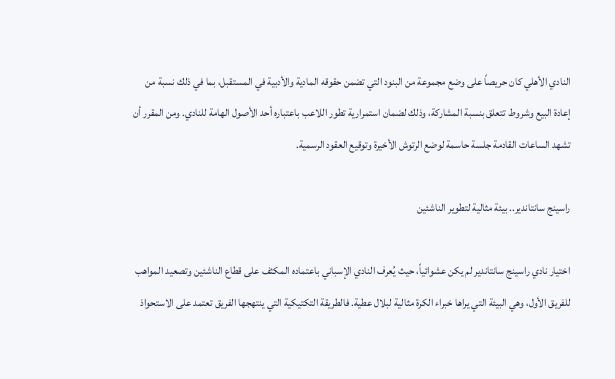النادي الأهلي كان حريصاً على وضع مجموعة من البنود التي تضمن حقوقه المادية والأدبية في المستقبل، بما في ذلك نسبة من إعادة البيع وشروط تتعلق بنسبة المشاركة، وذلك لضمان استمرارية تطور اللاعب باعتباره أحد الأصول الهامة للنادي. ومن المقرر أن تشهد الساعات القادمة جلسة حاسمة لوضع الرتوش الأخيرة وتوقيع العقود الرسمية.

راسينج سانتاندير.. بيئة مثالية لتطوير الناشئين

اختيار نادي راسينج سانتاندير لم يكن عشوائياً، حيث يُعرف النادي الإسباني باعتماده المكثف على قطاع الناشئين وتصعيد المواهب للفريق الأول، وهي البيئة التي يراها خبراء الكرة مثالية لبلال عطية. فالطريقة التكتيكية التي ينتهجها الفريق تعتمد على الاستحواذ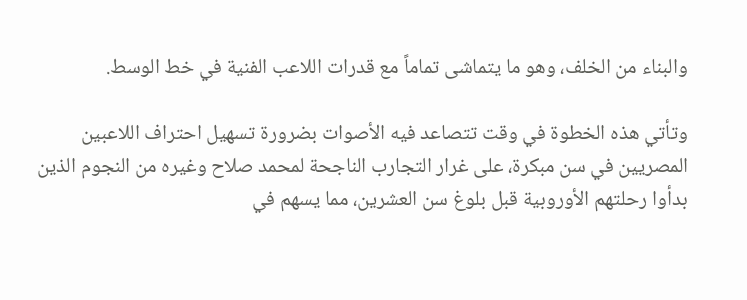والبناء من الخلف، وهو ما يتماشى تماماً مع قدرات اللاعب الفنية في خط الوسط.

وتأتي هذه الخطوة في وقت تتصاعد فيه الأصوات بضرورة تسهيل احتراف اللاعبين المصريين في سن مبكرة، على غرار التجارب الناجحة لمحمد صلاح وغيره من النجوم الذين بدأوا رحلتهم الأوروبية قبل بلوغ سن العشرين، مما يسهم في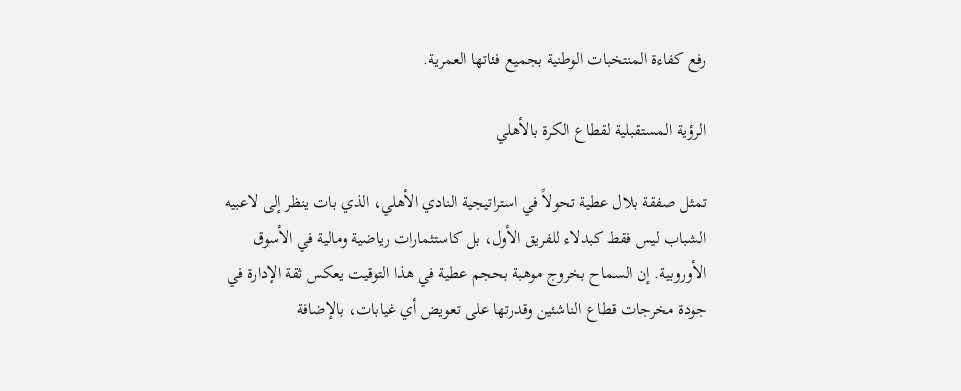رفع كفاءة المنتخبات الوطنية بجميع فئاتها العمرية.

الرؤية المستقبلية لقطاع الكرة بالأهلي

تمثل صفقة بلال عطية تحولاً في استراتيجية النادي الأهلي، الذي بات ينظر إلى لاعبيه الشباب ليس فقط كبدلاء للفريق الأول، بل كاستثمارات رياضية ومالية في الأسوق الأوروبية. إن السماح بخروج موهبة بحجم عطية في هذا التوقيت يعكس ثقة الإدارة في جودة مخرجات قطاع الناشئين وقدرتها على تعويض أي غيابات، بالإضافة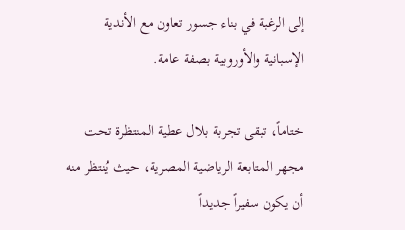إلى الرغبة في بناء جسور تعاون مع الأندية الإسبانية والأوروبية بصفة عامة.

ختاماً، تبقى تجربة بلال عطية المنتظرة تحت مجهر المتابعة الرياضية المصرية، حيث يُنتظر منه أن يكون سفيراً جديداً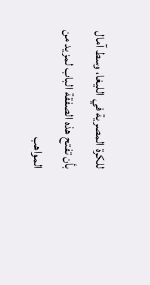للكرة المصرية في الليغا، وسط آمال بأن تفتح هذه الصفقة الباب لمزيد من المواهب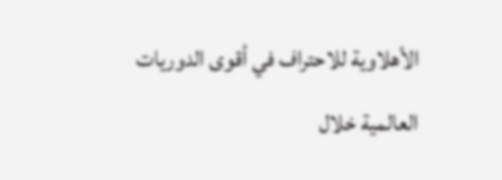الأهلاوية للاحتراف في أقوى الدوريات العالمية خلال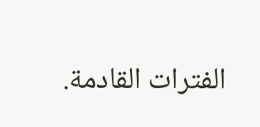الفترات القادمة.